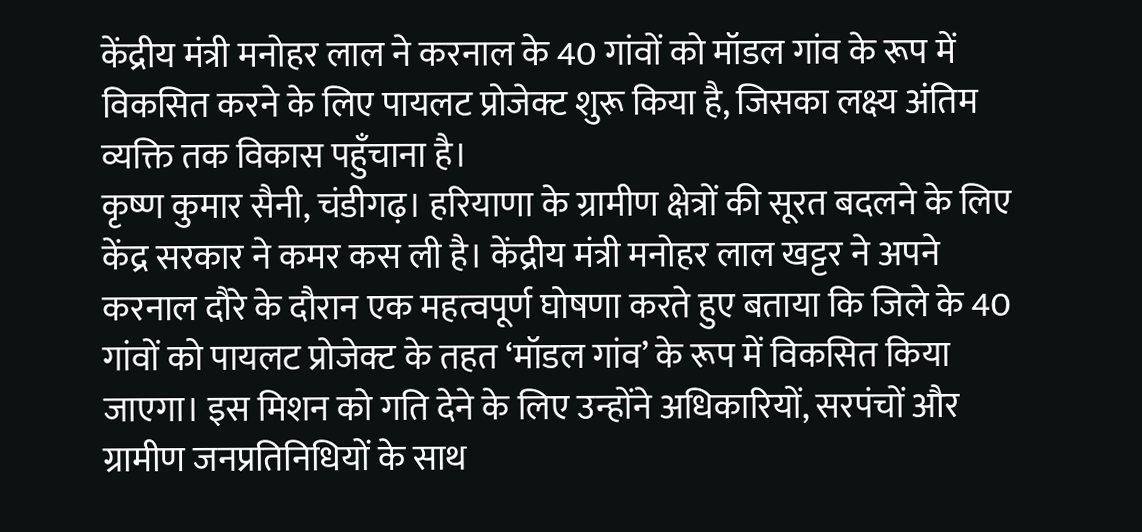केंद्रीय मंत्री मनोहर लाल ने करनाल के 40 गांवों को मॉडल गांव के रूप में विकसित करने के लिए पायलट प्रोजेक्ट शुरू किया है, जिसका लक्ष्य अंतिम व्यक्ति तक विकास पहुँचाना है।
कृष्ण कुमार सैनी, चंडीगढ़। हरियाणा के ग्रामीण क्षेत्रों की सूरत बदलने के लिए केंद्र सरकार ने कमर कस ली है। केंद्रीय मंत्री मनोहर लाल खट्टर ने अपने करनाल दौरे के दौरान एक महत्वपूर्ण घोषणा करते हुए बताया कि जिले के 40 गांवों को पायलट प्रोजेक्ट के तहत ‘मॉडल गांव’ के रूप में विकसित किया जाएगा। इस मिशन को गति देने के लिए उन्होंने अधिकारियों, सरपंचों और ग्रामीण जनप्रतिनिधियों के साथ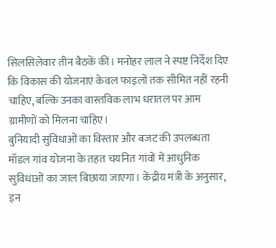सिलसिलेवार तीन बैठकें कीं। मनोहर लाल ने स्पष्ट निर्देश दिए कि विकास की योजनाएं केवल फाइलों तक सीमित नहीं रहनी चाहिए, बल्कि उनका वास्तविक लाभ धरातल पर आम ग्रामीणों को मिलना चाहिए।
बुनियादी सुविधाओं का विस्तार और बजट की उपलब्धता
मॉडल गांव योजना के तहत चयनित गांवों में आधुनिक सुविधाओं का जाल बिछाया जाएगा। केंद्रीय मंत्री के अनुसार, इन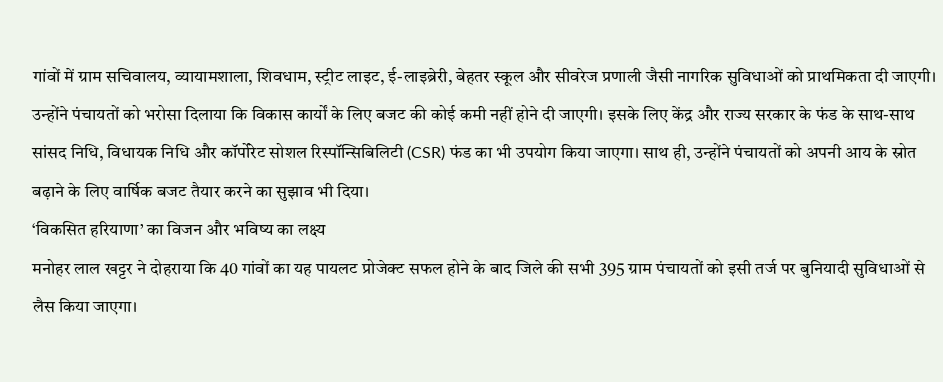गांवों में ग्राम सचिवालय, व्यायामशाला, शिवधाम, स्ट्रीट लाइट, ई-लाइब्रेरी, बेहतर स्कूल और सीवरेज प्रणाली जैसी नागरिक सुविधाओं को प्राथमिकता दी जाएगी। उन्होंने पंचायतों को भरोसा दिलाया कि विकास कार्यों के लिए बजट की कोई कमी नहीं होने दी जाएगी। इसके लिए केंद्र और राज्य सरकार के फंड के साथ-साथ सांसद निधि, विधायक निधि और कॉर्पोरेट सोशल रिस्पॉन्सिबिलिटी (CSR) फंड का भी उपयोग किया जाएगा। साथ ही, उन्होंने पंचायतों को अपनी आय के स्रोत बढ़ाने के लिए वार्षिक बजट तैयार करने का सुझाव भी दिया।
‘विकसित हरियाणा’ का विजन और भविष्य का लक्ष्य
मनोहर लाल खट्टर ने दोहराया कि 40 गांवों का यह पायलट प्रोजेक्ट सफल होने के बाद जिले की सभी 395 ग्राम पंचायतों को इसी तर्ज पर बुनियादी सुविधाओं से लैस किया जाएगा।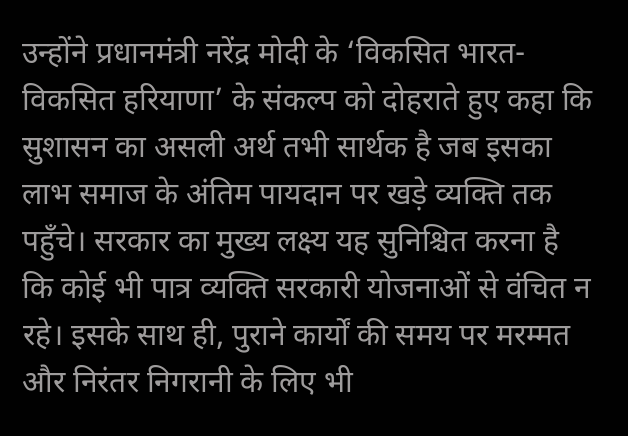उन्होंने प्रधानमंत्री नरेंद्र मोदी के ‘विकसित भारत-विकसित हरियाणा’ के संकल्प को दोहराते हुए कहा कि सुशासन का असली अर्थ तभी सार्थक है जब इसका लाभ समाज के अंतिम पायदान पर खड़े व्यक्ति तक पहुँचे। सरकार का मुख्य लक्ष्य यह सुनिश्चित करना है कि कोई भी पात्र व्यक्ति सरकारी योजनाओं से वंचित न रहे। इसके साथ ही, पुराने कार्यों की समय पर मरम्मत और निरंतर निगरानी के लिए भी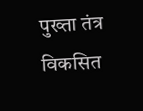पुख्ता तंत्र विकसित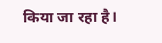किया जा रहा है।